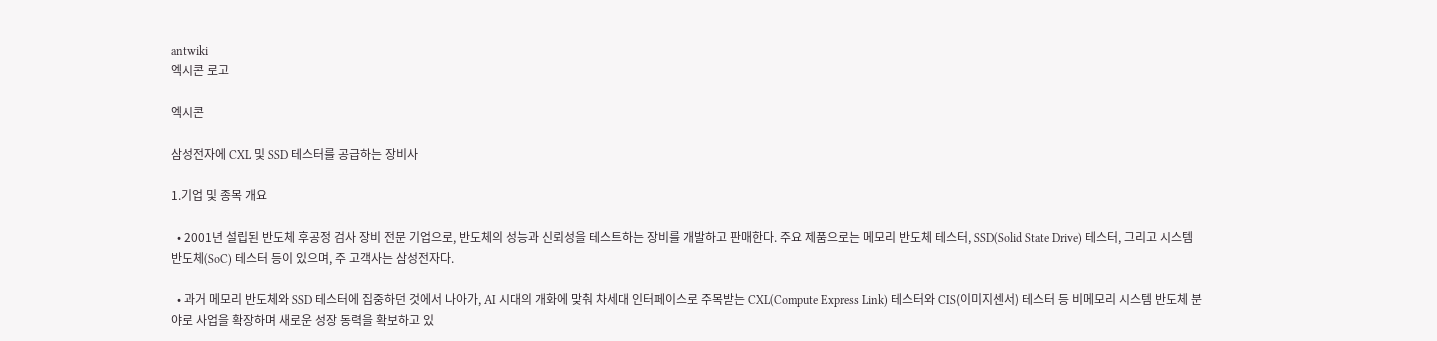antwiki
엑시콘 로고

엑시콘

삼성전자에 CXL 및 SSD 테스터를 공급하는 장비사

1.기업 및 종목 개요

  • 2001년 설립된 반도체 후공정 검사 장비 전문 기업으로, 반도체의 성능과 신뢰성을 테스트하는 장비를 개발하고 판매한다. 주요 제품으로는 메모리 반도체 테스터, SSD(Solid State Drive) 테스터, 그리고 시스템 반도체(SoC) 테스터 등이 있으며, 주 고객사는 삼성전자다.

  • 과거 메모리 반도체와 SSD 테스터에 집중하던 것에서 나아가, AI 시대의 개화에 맞춰 차세대 인터페이스로 주목받는 CXL(Compute Express Link) 테스터와 CIS(이미지센서) 테스터 등 비메모리 시스템 반도체 분야로 사업을 확장하며 새로운 성장 동력을 확보하고 있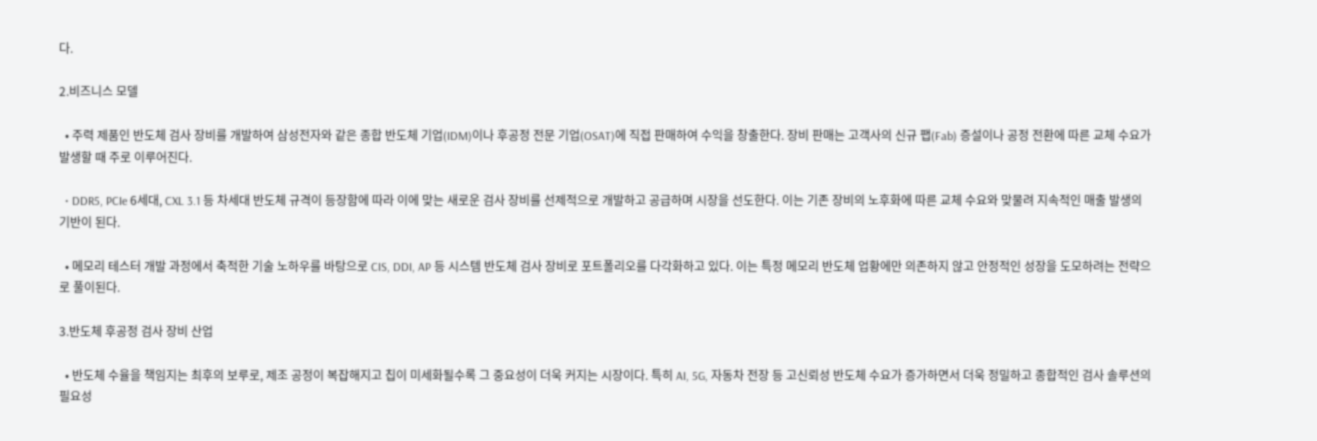다.

2.비즈니스 모델

  • 주력 제품인 반도체 검사 장비를 개발하여 삼성전자와 같은 종합 반도체 기업(IDM)이나 후공정 전문 기업(OSAT)에 직접 판매하여 수익을 창출한다. 장비 판매는 고객사의 신규 팹(Fab) 증설이나 공정 전환에 따른 교체 수요가 발생할 때 주로 이루어진다.

  • DDR5, PCIe 6세대, CXL 3.1 등 차세대 반도체 규격이 등장함에 따라 이에 맞는 새로운 검사 장비를 선제적으로 개발하고 공급하며 시장을 선도한다. 이는 기존 장비의 노후화에 따른 교체 수요와 맞물려 지속적인 매출 발생의 기반이 된다.

  • 메모리 테스터 개발 과정에서 축적한 기술 노하우를 바탕으로 CIS, DDI, AP 등 시스템 반도체 검사 장비로 포트폴리오를 다각화하고 있다. 이는 특정 메모리 반도체 업황에만 의존하지 않고 안정적인 성장을 도모하려는 전략으로 풀이된다.

3.반도체 후공정 검사 장비 산업

  • 반도체 수율을 책임지는 최후의 보루로, 제조 공정이 복잡해지고 칩이 미세화될수록 그 중요성이 더욱 커지는 시장이다. 특히 AI, 5G, 자동차 전장 등 고신뢰성 반도체 수요가 증가하면서 더욱 정밀하고 종합적인 검사 솔루션의 필요성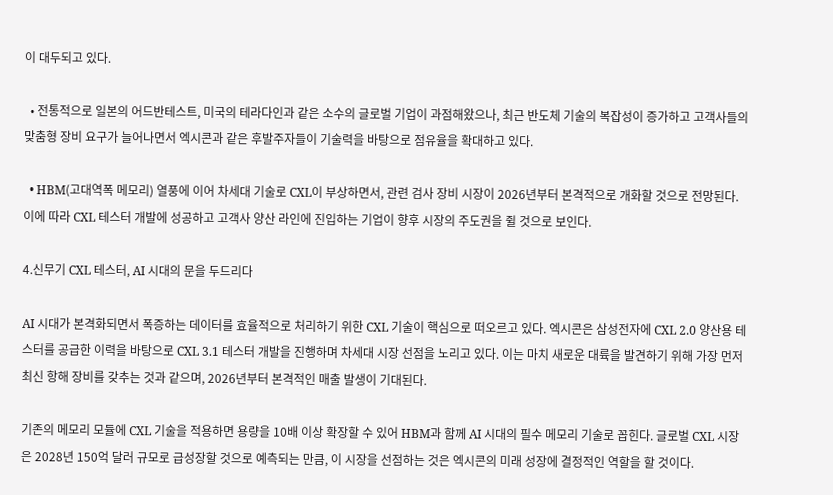이 대두되고 있다.

  • 전통적으로 일본의 어드반테스트, 미국의 테라다인과 같은 소수의 글로벌 기업이 과점해왔으나, 최근 반도체 기술의 복잡성이 증가하고 고객사들의 맞춤형 장비 요구가 늘어나면서 엑시콘과 같은 후발주자들이 기술력을 바탕으로 점유율을 확대하고 있다.

  • HBM(고대역폭 메모리) 열풍에 이어 차세대 기술로 CXL이 부상하면서, 관련 검사 장비 시장이 2026년부터 본격적으로 개화할 것으로 전망된다. 이에 따라 CXL 테스터 개발에 성공하고 고객사 양산 라인에 진입하는 기업이 향후 시장의 주도권을 쥘 것으로 보인다.

4.신무기 CXL 테스터, AI 시대의 문을 두드리다

AI 시대가 본격화되면서 폭증하는 데이터를 효율적으로 처리하기 위한 CXL 기술이 핵심으로 떠오르고 있다. 엑시콘은 삼성전자에 CXL 2.0 양산용 테스터를 공급한 이력을 바탕으로 CXL 3.1 테스터 개발을 진행하며 차세대 시장 선점을 노리고 있다. 이는 마치 새로운 대륙을 발견하기 위해 가장 먼저 최신 항해 장비를 갖추는 것과 같으며, 2026년부터 본격적인 매출 발생이 기대된다.

기존의 메모리 모듈에 CXL 기술을 적용하면 용량을 10배 이상 확장할 수 있어 HBM과 함께 AI 시대의 필수 메모리 기술로 꼽힌다. 글로벌 CXL 시장은 2028년 150억 달러 규모로 급성장할 것으로 예측되는 만큼, 이 시장을 선점하는 것은 엑시콘의 미래 성장에 결정적인 역할을 할 것이다.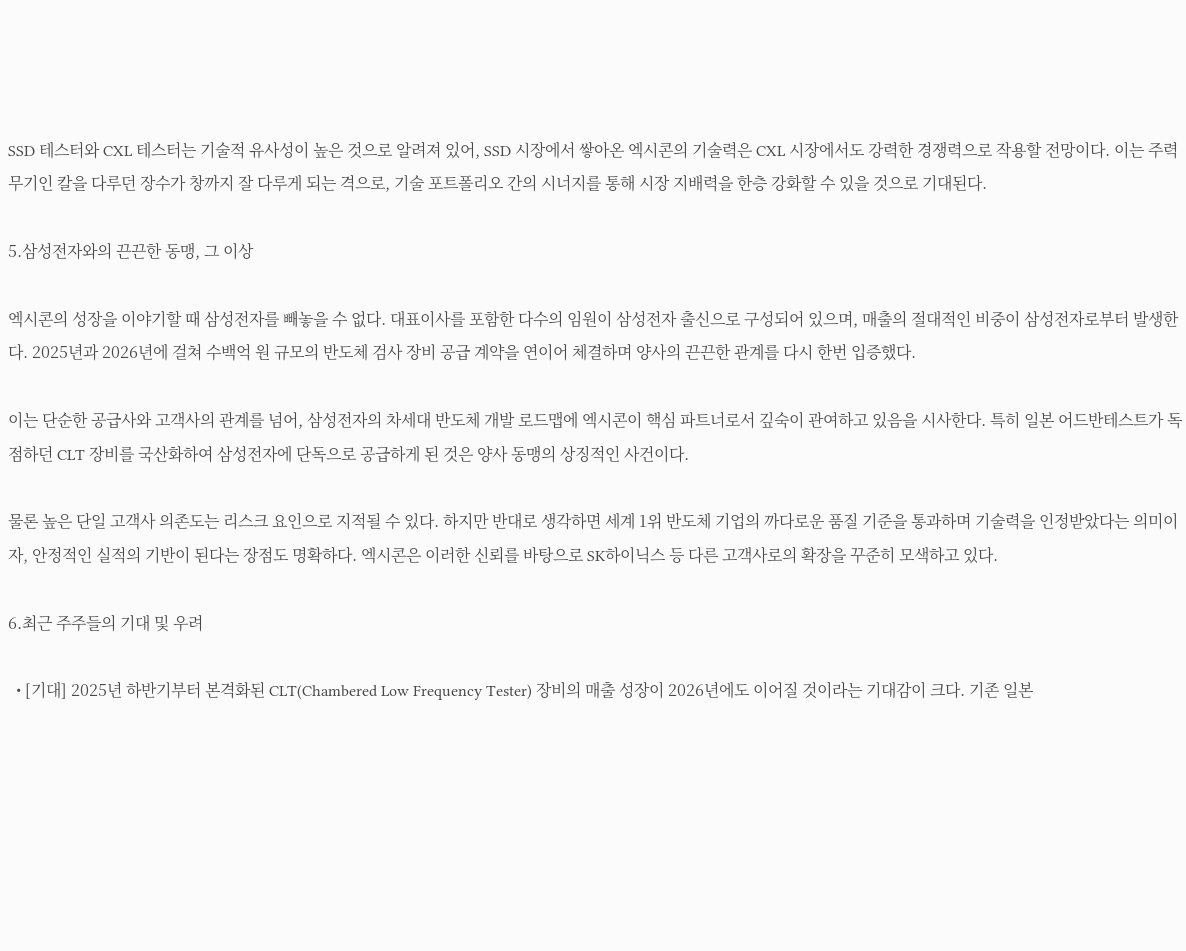SSD 테스터와 CXL 테스터는 기술적 유사성이 높은 것으로 알려져 있어, SSD 시장에서 쌓아온 엑시콘의 기술력은 CXL 시장에서도 강력한 경쟁력으로 작용할 전망이다. 이는 주력 무기인 칼을 다루던 장수가 창까지 잘 다루게 되는 격으로, 기술 포트폴리오 간의 시너지를 통해 시장 지배력을 한층 강화할 수 있을 것으로 기대된다.

5.삼성전자와의 끈끈한 동맹, 그 이상

엑시콘의 성장을 이야기할 때 삼성전자를 빼놓을 수 없다. 대표이사를 포함한 다수의 임원이 삼성전자 출신으로 구성되어 있으며, 매출의 절대적인 비중이 삼성전자로부터 발생한다. 2025년과 2026년에 걸쳐 수백억 원 규모의 반도체 검사 장비 공급 계약을 연이어 체결하며 양사의 끈끈한 관계를 다시 한번 입증했다.

이는 단순한 공급사와 고객사의 관계를 넘어, 삼성전자의 차세대 반도체 개발 로드맵에 엑시콘이 핵심 파트너로서 깊숙이 관여하고 있음을 시사한다. 특히 일본 어드반테스트가 독점하던 CLT 장비를 국산화하여 삼성전자에 단독으로 공급하게 된 것은 양사 동맹의 상징적인 사건이다.

물론 높은 단일 고객사 의존도는 리스크 요인으로 지적될 수 있다. 하지만 반대로 생각하면 세계 1위 반도체 기업의 까다로운 품질 기준을 통과하며 기술력을 인정받았다는 의미이자, 안정적인 실적의 기반이 된다는 장점도 명확하다. 엑시콘은 이러한 신뢰를 바탕으로 SK하이닉스 등 다른 고객사로의 확장을 꾸준히 모색하고 있다.

6.최근 주주들의 기대 및 우려

  • [기대] 2025년 하반기부터 본격화된 CLT(Chambered Low Frequency Tester) 장비의 매출 성장이 2026년에도 이어질 것이라는 기대감이 크다. 기존 일본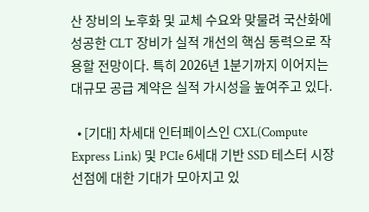산 장비의 노후화 및 교체 수요와 맞물려 국산화에 성공한 CLT 장비가 실적 개선의 핵심 동력으로 작용할 전망이다. 특히 2026년 1분기까지 이어지는 대규모 공급 계약은 실적 가시성을 높여주고 있다.

  • [기대] 차세대 인터페이스인 CXL(Compute Express Link) 및 PCIe 6세대 기반 SSD 테스터 시장 선점에 대한 기대가 모아지고 있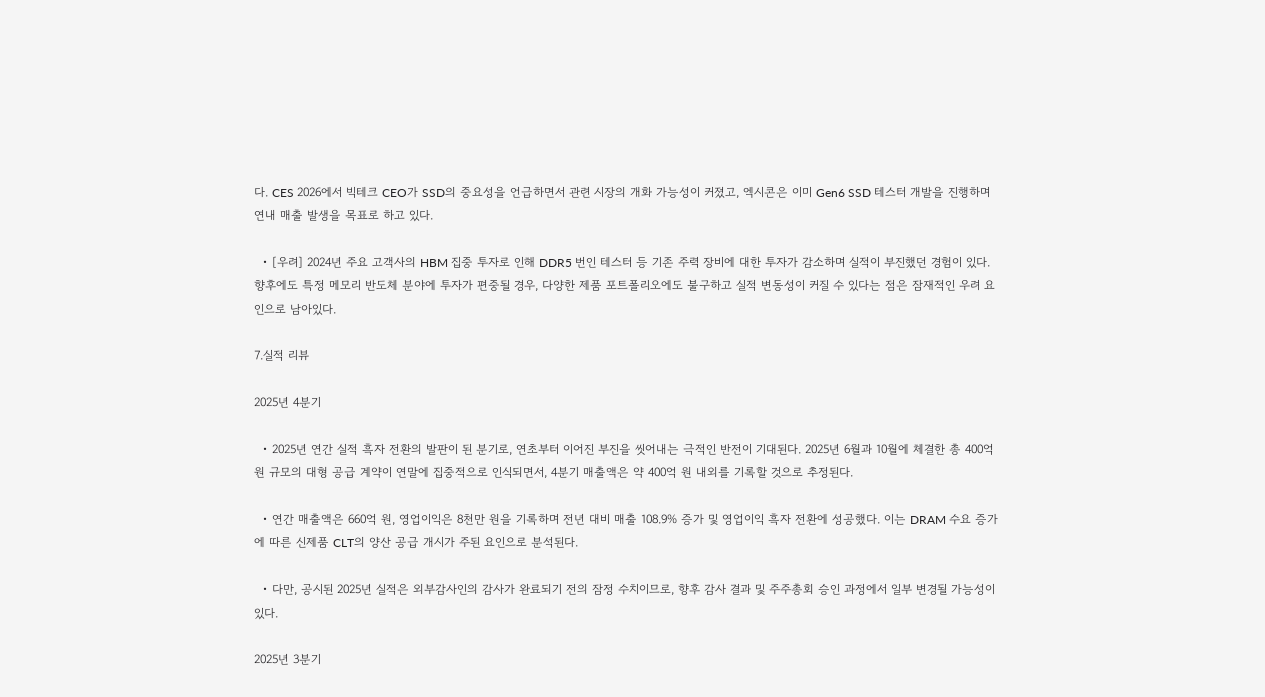다. CES 2026에서 빅테크 CEO가 SSD의 중요성을 언급하면서 관련 시장의 개화 가능성이 커졌고, 엑시콘은 이미 Gen6 SSD 테스터 개발을 진행하며 연내 매출 발생을 목표로 하고 있다.

  • [우려] 2024년 주요 고객사의 HBM 집중 투자로 인해 DDR5 번인 테스터 등 기존 주력 장비에 대한 투자가 감소하며 실적이 부진했던 경험이 있다. 향후에도 특정 메모리 반도체 분야에 투자가 편중될 경우, 다양한 제품 포트폴리오에도 불구하고 실적 변동성이 커질 수 있다는 점은 잠재적인 우려 요인으로 남아있다.

7.실적 리뷰

2025년 4분기

  • 2025년 연간 실적 흑자 전환의 발판이 된 분기로, 연초부터 이어진 부진을 씻어내는 극적인 반전이 기대된다. 2025년 6월과 10월에 체결한 총 400억 원 규모의 대형 공급 계약이 연말에 집중적으로 인식되면서, 4분기 매출액은 약 400억 원 내외를 기록할 것으로 추정된다.

  • 연간 매출액은 660억 원, 영업이익은 8천만 원을 기록하며 전년 대비 매출 108.9% 증가 및 영업이익 흑자 전환에 성공했다. 이는 DRAM 수요 증가에 따른 신제품 CLT의 양산 공급 개시가 주된 요인으로 분석된다.

  • 다만, 공시된 2025년 실적은 외부감사인의 감사가 완료되기 전의 잠정 수치이므로, 향후 감사 결과 및 주주총회 승인 과정에서 일부 변경될 가능성이 있다.

2025년 3분기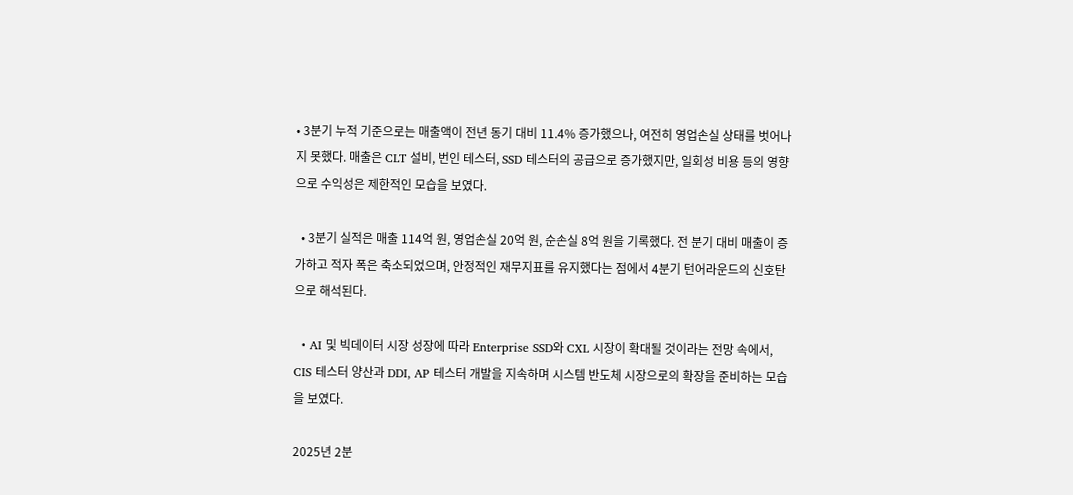• 3분기 누적 기준으로는 매출액이 전년 동기 대비 11.4% 증가했으나, 여전히 영업손실 상태를 벗어나지 못했다. 매출은 CLT 설비, 번인 테스터, SSD 테스터의 공급으로 증가했지만, 일회성 비용 등의 영향으로 수익성은 제한적인 모습을 보였다.

  • 3분기 실적은 매출 114억 원, 영업손실 20억 원, 순손실 8억 원을 기록했다. 전 분기 대비 매출이 증가하고 적자 폭은 축소되었으며, 안정적인 재무지표를 유지했다는 점에서 4분기 턴어라운드의 신호탄으로 해석된다.

  • AI 및 빅데이터 시장 성장에 따라 Enterprise SSD와 CXL 시장이 확대될 것이라는 전망 속에서, CIS 테스터 양산과 DDI, AP 테스터 개발을 지속하며 시스템 반도체 시장으로의 확장을 준비하는 모습을 보였다.

2025년 2분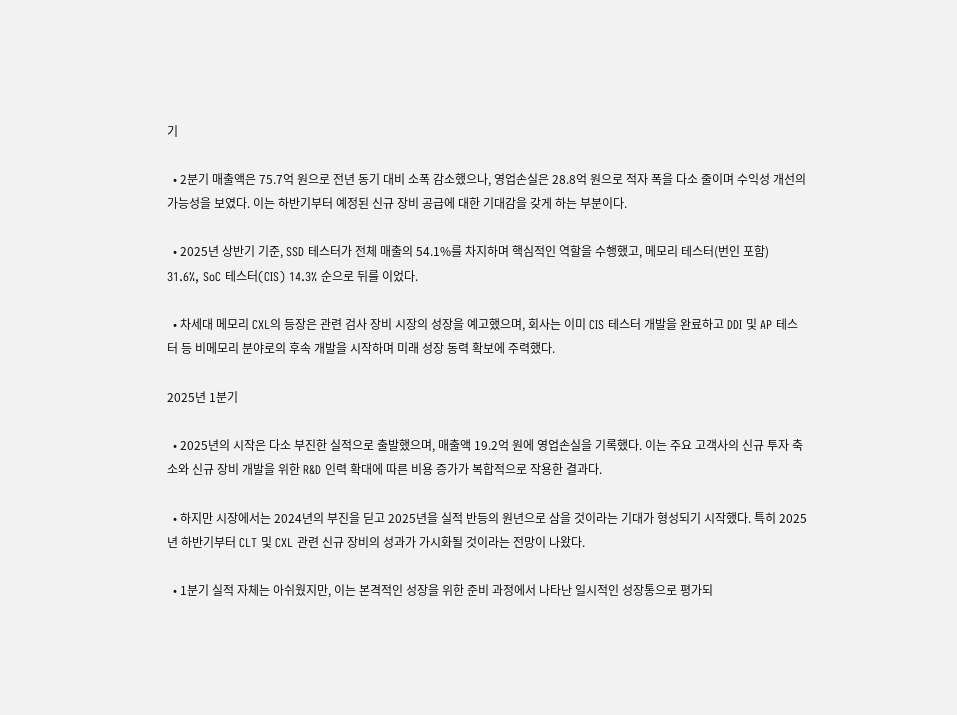기

  • 2분기 매출액은 75.7억 원으로 전년 동기 대비 소폭 감소했으나, 영업손실은 28.8억 원으로 적자 폭을 다소 줄이며 수익성 개선의 가능성을 보였다. 이는 하반기부터 예정된 신규 장비 공급에 대한 기대감을 갖게 하는 부분이다.

  • 2025년 상반기 기준, SSD 테스터가 전체 매출의 54.1%를 차지하며 핵심적인 역할을 수행했고, 메모리 테스터(번인 포함) 31.6%, SoC 테스터(CIS) 14.3% 순으로 뒤를 이었다.

  • 차세대 메모리 CXL의 등장은 관련 검사 장비 시장의 성장을 예고했으며, 회사는 이미 CIS 테스터 개발을 완료하고 DDI 및 AP 테스터 등 비메모리 분야로의 후속 개발을 시작하며 미래 성장 동력 확보에 주력했다.

2025년 1분기

  • 2025년의 시작은 다소 부진한 실적으로 출발했으며, 매출액 19.2억 원에 영업손실을 기록했다. 이는 주요 고객사의 신규 투자 축소와 신규 장비 개발을 위한 R&D 인력 확대에 따른 비용 증가가 복합적으로 작용한 결과다.

  • 하지만 시장에서는 2024년의 부진을 딛고 2025년을 실적 반등의 원년으로 삼을 것이라는 기대가 형성되기 시작했다. 특히 2025년 하반기부터 CLT 및 CXL 관련 신규 장비의 성과가 가시화될 것이라는 전망이 나왔다.

  • 1분기 실적 자체는 아쉬웠지만, 이는 본격적인 성장을 위한 준비 과정에서 나타난 일시적인 성장통으로 평가되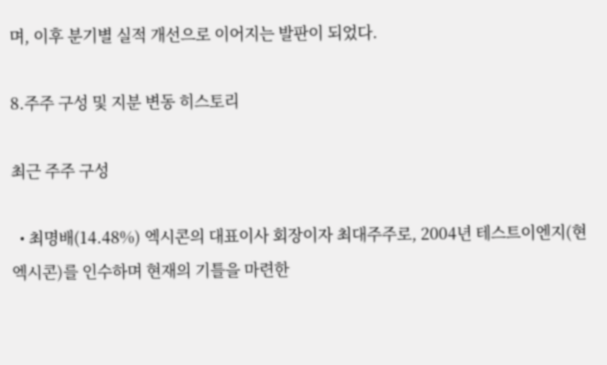며, 이후 분기별 실적 개선으로 이어지는 발판이 되었다.

8.주주 구성 및 지분 변동 히스토리

최근 주주 구성

  • 최명배(14.48%) 엑시콘의 대표이사 회장이자 최대주주로, 2004년 테스트이엔지(현 엑시콘)를 인수하며 현재의 기틀을 마련한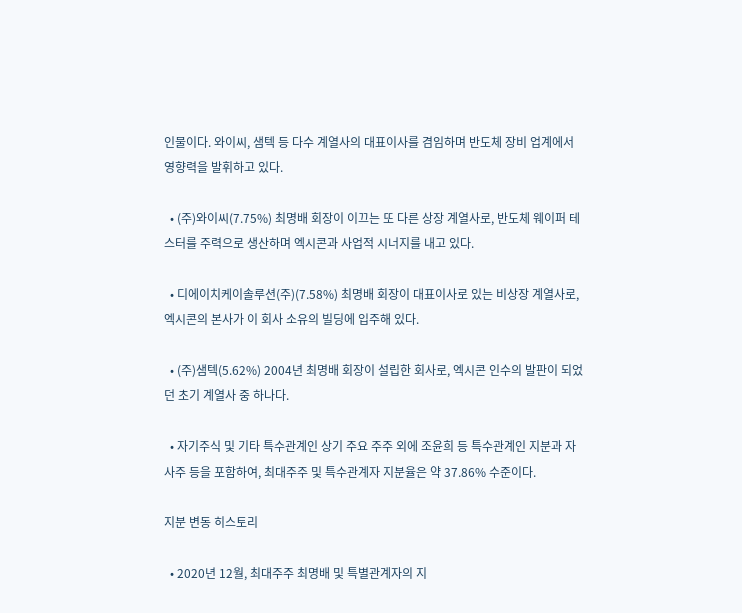인물이다. 와이씨, 샘텍 등 다수 계열사의 대표이사를 겸임하며 반도체 장비 업계에서 영향력을 발휘하고 있다.

  • (주)와이씨(7.75%) 최명배 회장이 이끄는 또 다른 상장 계열사로, 반도체 웨이퍼 테스터를 주력으로 생산하며 엑시콘과 사업적 시너지를 내고 있다.

  • 디에이치케이솔루션(주)(7.58%) 최명배 회장이 대표이사로 있는 비상장 계열사로, 엑시콘의 본사가 이 회사 소유의 빌딩에 입주해 있다.

  • (주)샘텍(5.62%) 2004년 최명배 회장이 설립한 회사로, 엑시콘 인수의 발판이 되었던 초기 계열사 중 하나다.

  • 자기주식 및 기타 특수관계인 상기 주요 주주 외에 조윤희 등 특수관계인 지분과 자사주 등을 포함하여, 최대주주 및 특수관계자 지분율은 약 37.86% 수준이다.

지분 변동 히스토리

  • 2020년 12월, 최대주주 최명배 및 특별관계자의 지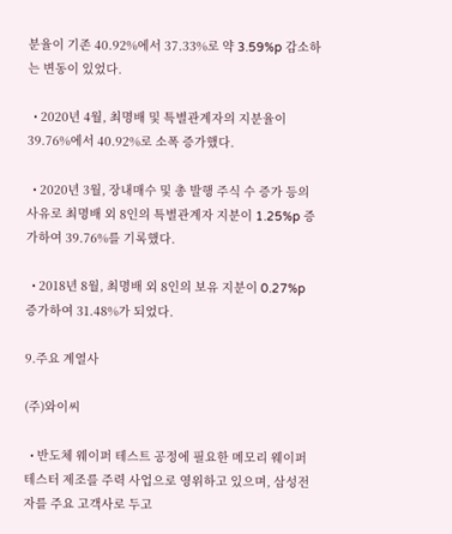분율이 기존 40.92%에서 37.33%로 약 3.59%p 감소하는 변동이 있었다.

  • 2020년 4월, 최명배 및 특별관계자의 지분율이 39.76%에서 40.92%로 소폭 증가했다.

  • 2020년 3월, 장내매수 및 총 발행 주식 수 증가 등의 사유로 최명배 외 8인의 특별관계자 지분이 1.25%p 증가하여 39.76%를 기록했다.

  • 2018년 8월, 최명배 외 8인의 보유 지분이 0.27%p 증가하여 31.48%가 되었다.

9.주요 계열사

(주)와이씨

  • 반도체 웨이퍼 테스트 공정에 필요한 메모리 웨이퍼 테스터 제조를 주력 사업으로 영위하고 있으며, 삼성전자를 주요 고객사로 두고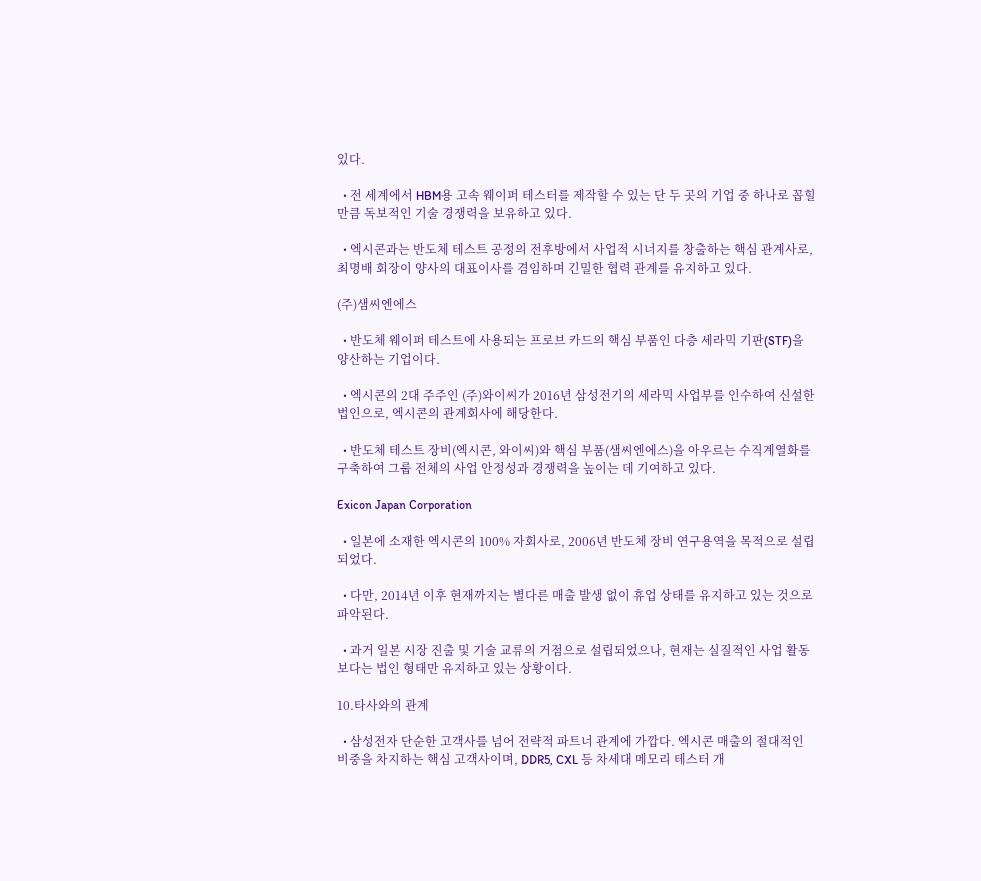있다.

  • 전 세계에서 HBM용 고속 웨이퍼 테스터를 제작할 수 있는 단 두 곳의 기업 중 하나로 꼽힐 만큼 독보적인 기술 경쟁력을 보유하고 있다.

  • 엑시콘과는 반도체 테스트 공정의 전후방에서 사업적 시너지를 창출하는 핵심 관계사로, 최명배 회장이 양사의 대표이사를 겸임하며 긴밀한 협력 관계를 유지하고 있다.

(주)샘씨엔에스

  • 반도체 웨이퍼 테스트에 사용되는 프로브 카드의 핵심 부품인 다층 세라믹 기판(STF)을 양산하는 기업이다.

  • 엑시콘의 2대 주주인 (주)와이씨가 2016년 삼성전기의 세라믹 사업부를 인수하여 신설한 법인으로, 엑시콘의 관계회사에 해당한다.

  • 반도체 테스트 장비(엑시콘, 와이씨)와 핵심 부품(샘씨엔에스)을 아우르는 수직계열화를 구축하여 그룹 전체의 사업 안정성과 경쟁력을 높이는 데 기여하고 있다.

Exicon Japan Corporation

  • 일본에 소재한 엑시콘의 100% 자회사로, 2006년 반도체 장비 연구용역을 목적으로 설립되었다.

  • 다만, 2014년 이후 현재까지는 별다른 매출 발생 없이 휴업 상태를 유지하고 있는 것으로 파악된다.

  • 과거 일본 시장 진출 및 기술 교류의 거점으로 설립되었으나, 현재는 실질적인 사업 활동보다는 법인 형태만 유지하고 있는 상황이다.

10.타사와의 관계

  • 삼성전자 단순한 고객사를 넘어 전략적 파트너 관계에 가깝다. 엑시콘 매출의 절대적인 비중을 차지하는 핵심 고객사이며, DDR5, CXL 등 차세대 메모리 테스터 개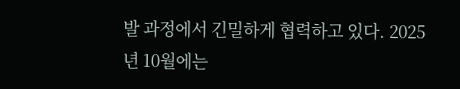발 과정에서 긴밀하게 협력하고 있다. 2025년 10월에는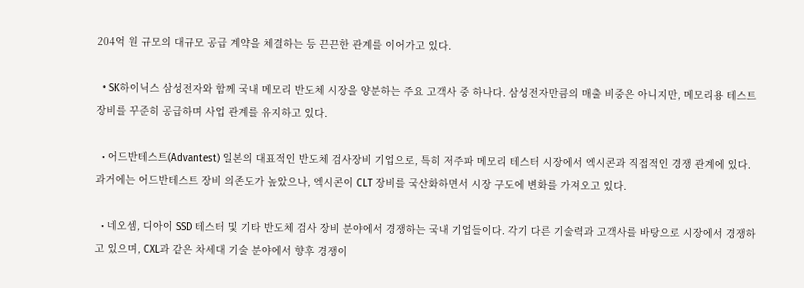204억 원 규모의 대규모 공급 계약을 체결하는 등 끈끈한 관계를 이어가고 있다.

  • SK하이닉스 삼성전자와 함께 국내 메모리 반도체 시장을 양분하는 주요 고객사 중 하나다. 삼성전자만큼의 매출 비중은 아니지만, 메모리용 테스트 장비를 꾸준히 공급하며 사업 관계를 유지하고 있다.

  • 어드반테스트(Advantest) 일본의 대표적인 반도체 검사장비 기업으로, 특히 저주파 메모리 테스터 시장에서 엑시콘과 직접적인 경쟁 관계에 있다. 과거에는 어드반테스트 장비 의존도가 높았으나, 엑시콘이 CLT 장비를 국산화하면서 시장 구도에 변화를 가져오고 있다.

  • 네오셈, 디아이 SSD 테스터 및 기타 반도체 검사 장비 분야에서 경쟁하는 국내 기업들이다. 각기 다른 기술력과 고객사를 바탕으로 시장에서 경쟁하고 있으며, CXL과 같은 차세대 기술 분야에서 향후 경쟁이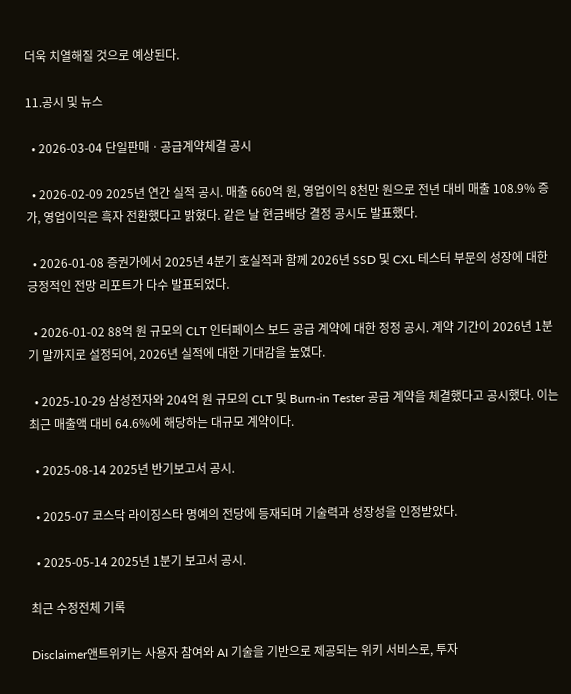더욱 치열해질 것으로 예상된다.

11.공시 및 뉴스

  • 2026-03-04 단일판매ㆍ공급계약체결 공시

  • 2026-02-09 2025년 연간 실적 공시. 매출 660억 원, 영업이익 8천만 원으로 전년 대비 매출 108.9% 증가, 영업이익은 흑자 전환했다고 밝혔다. 같은 날 현금배당 결정 공시도 발표했다.

  • 2026-01-08 증권가에서 2025년 4분기 호실적과 함께 2026년 SSD 및 CXL 테스터 부문의 성장에 대한 긍정적인 전망 리포트가 다수 발표되었다.

  • 2026-01-02 88억 원 규모의 CLT 인터페이스 보드 공급 계약에 대한 정정 공시. 계약 기간이 2026년 1분기 말까지로 설정되어, 2026년 실적에 대한 기대감을 높였다.

  • 2025-10-29 삼성전자와 204억 원 규모의 CLT 및 Burn-in Tester 공급 계약을 체결했다고 공시했다. 이는 최근 매출액 대비 64.6%에 해당하는 대규모 계약이다.

  • 2025-08-14 2025년 반기보고서 공시.

  • 2025-07 코스닥 라이징스타 명예의 전당에 등재되며 기술력과 성장성을 인정받았다.

  • 2025-05-14 2025년 1분기 보고서 공시.

최근 수정전체 기록

Disclaimer앤트위키는 사용자 참여와 AI 기술을 기반으로 제공되는 위키 서비스로, 투자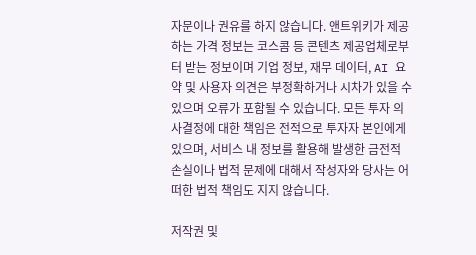자문이나 권유를 하지 않습니다. 앤트위키가 제공하는 가격 정보는 코스콤 등 콘텐츠 제공업체로부터 받는 정보이며 기업 정보, 재무 데이터, AI 요약 및 사용자 의견은 부정확하거나 시차가 있을 수 있으며 오류가 포함될 수 있습니다. 모든 투자 의사결정에 대한 책임은 전적으로 투자자 본인에게 있으며, 서비스 내 정보를 활용해 발생한 금전적 손실이나 법적 문제에 대해서 작성자와 당사는 어떠한 법적 책임도 지지 않습니다.

저작권 및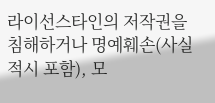라이선스타인의 저작권을 침해하거나 명예훼손(사실적시 포함), 모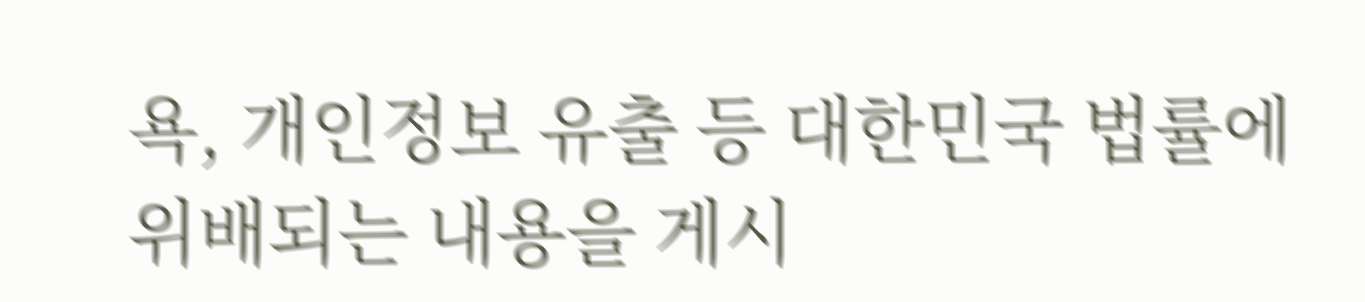욕, 개인정보 유출 등 대한민국 법률에 위배되는 내용을 게시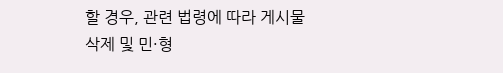할 경우, 관련 법령에 따라 게시물 삭제 및 민·형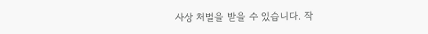사상 처벌을 받을 수 있습니다. 작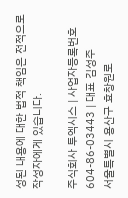성된 내용에 대한 법적 책임은 전적으로 작성자에게 있습니다.

주식회사 투엑시스 | 사업자등록번호 604-86-03443 | 대표 김성주
서울특별시 용산구 효창원로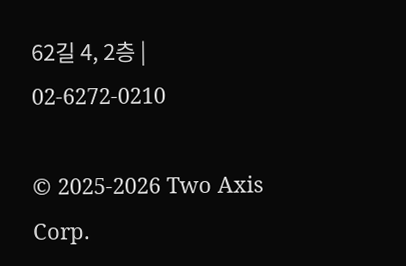62길 4, 2층 | 02-6272-0210

© 2025-2026 Two Axis Corp.